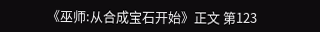《巫师:从合成宝石开始》正文 第123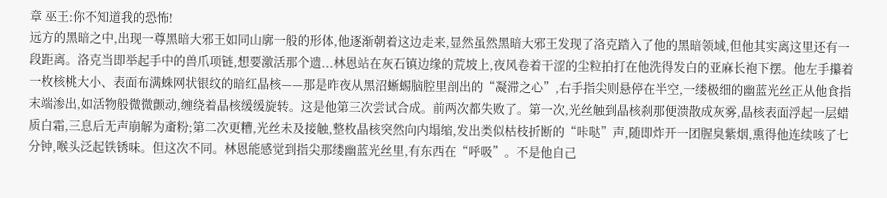章 巫王:你不知道我的恐怖!
远方的黑暗之中,出现一尊黑暗大邪王如同山廓一般的形体,他逐渐朝着这边走来,显然虽然黑暗大邪王发现了洛克踏入了他的黑暗领域,但他其实离这里还有一段距离。洛克当即举起手中的兽爪项链,想要激活那个遗...林恩站在灰石镇边缘的荒坡上,夜风卷着干涩的尘粒拍打在他洗得发白的亚麻长袍下摆。他左手攥着一枚核桃大小、表面布满蛛网状银纹的暗红晶核——那是昨夜从黑沼蜥蜴脑腔里剖出的“凝滞之心”,右手指尖则悬停在半空,一缕极细的幽蓝光丝正从他食指末端渗出,如活物般微微颤动,缠绕着晶核缓缓旋转。这是他第三次尝试合成。前两次都失败了。第一次,光丝触到晶核刹那便溃散成灰雾,晶核表面浮起一层蜡质白霜,三息后无声崩解为齑粉;第二次更糟,光丝未及接触,整枚晶核突然向内塌缩,发出类似枯枝折断的“咔哒”声,随即炸开一团腥臭紫烟,熏得他连续咳了七分钟,喉头泛起铁锈味。但这次不同。林恩能感觉到指尖那缕幽蓝光丝里,有东西在“呼吸”。不是他自己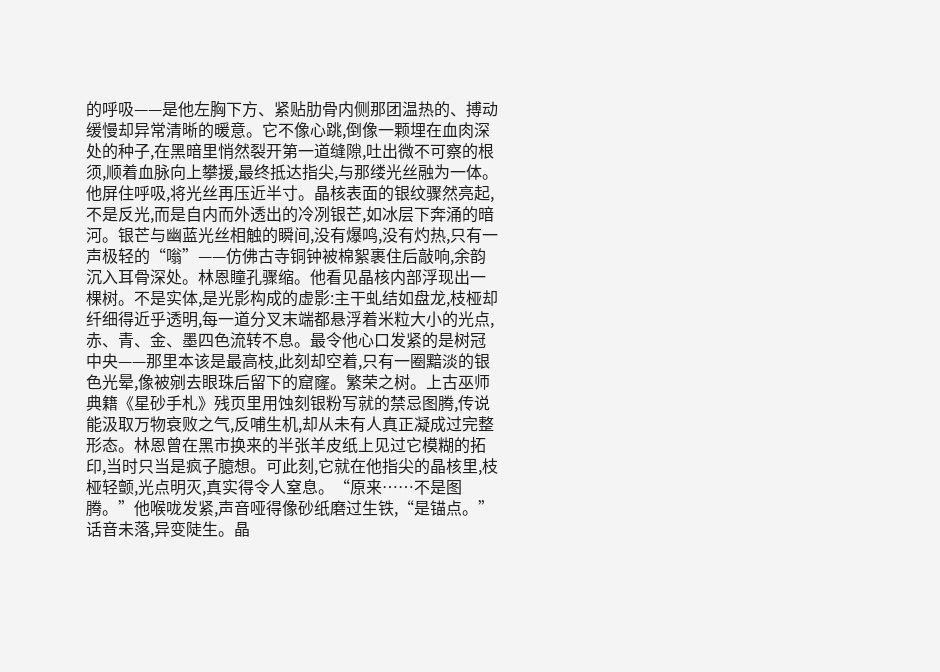的呼吸——是他左胸下方、紧贴肋骨内侧那团温热的、搏动缓慢却异常清晰的暖意。它不像心跳,倒像一颗埋在血肉深处的种子,在黑暗里悄然裂开第一道缝隙,吐出微不可察的根须,顺着血脉向上攀援,最终抵达指尖,与那缕光丝融为一体。他屏住呼吸,将光丝再压近半寸。晶核表面的银纹骤然亮起,不是反光,而是自内而外透出的冷冽银芒,如冰层下奔涌的暗河。银芒与幽蓝光丝相触的瞬间,没有爆鸣,没有灼热,只有一声极轻的“嗡”——仿佛古寺铜钟被棉絮裹住后敲响,余韵沉入耳骨深处。林恩瞳孔骤缩。他看见晶核内部浮现出一棵树。不是实体,是光影构成的虚影:主干虬结如盘龙,枝桠却纤细得近乎透明,每一道分叉末端都悬浮着米粒大小的光点,赤、青、金、墨四色流转不息。最令他心口发紧的是树冠中央——那里本该是最高枝,此刻却空着,只有一圈黯淡的银色光晕,像被剜去眼珠后留下的窟窿。繁荣之树。上古巫师典籍《星砂手札》残页里用蚀刻银粉写就的禁忌图腾,传说能汲取万物衰败之气,反哺生机,却从未有人真正凝成过完整形态。林恩曾在黑市换来的半张羊皮纸上见过它模糊的拓印,当时只当是疯子臆想。可此刻,它就在他指尖的晶核里,枝桠轻颤,光点明灭,真实得令人窒息。“原来……不是图腾。”他喉咙发紧,声音哑得像砂纸磨过生铁,“是锚点。”话音未落,异变陡生。晶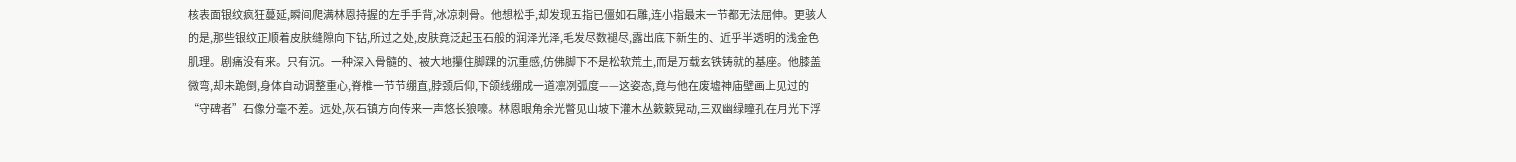核表面银纹疯狂蔓延,瞬间爬满林恩持握的左手手背,冰凉刺骨。他想松手,却发现五指已僵如石雕,连小指最末一节都无法屈伸。更骇人的是,那些银纹正顺着皮肤缝隙向下钻,所过之处,皮肤竟泛起玉石般的润泽光泽,毛发尽数褪尽,露出底下新生的、近乎半透明的浅金色肌理。剧痛没有来。只有沉。一种深入骨髓的、被大地攥住脚踝的沉重感,仿佛脚下不是松软荒土,而是万载玄铁铸就的基座。他膝盖微弯,却未跪倒,身体自动调整重心,脊椎一节节绷直,脖颈后仰,下颌线绷成一道凛冽弧度——这姿态,竟与他在废墟神庙壁画上见过的“守碑者”石像分毫不差。远处,灰石镇方向传来一声悠长狼嚎。林恩眼角余光瞥见山坡下灌木丛簌簌晃动,三双幽绿瞳孔在月光下浮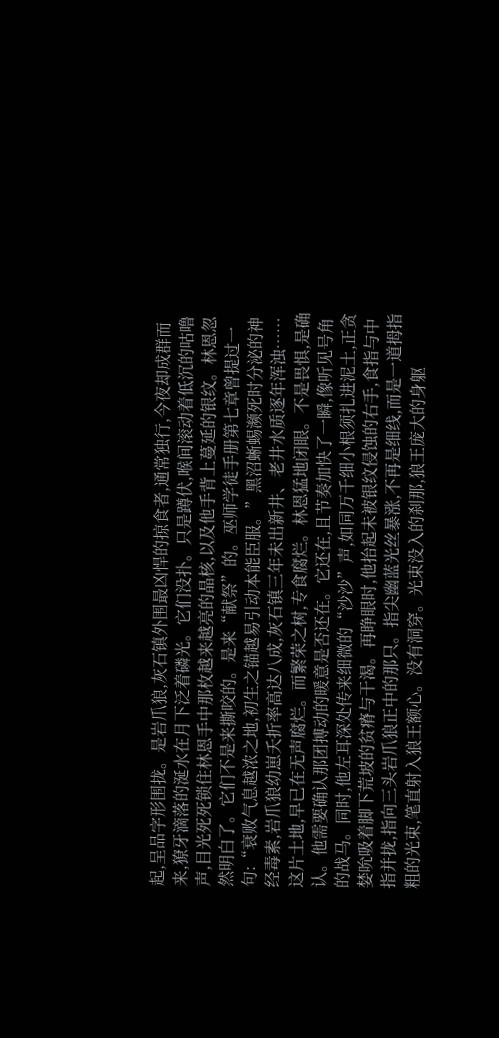起,呈品字形围拢。是岩爪狼,灰石镇外围最凶悍的掠食者,通常独行,今夜却成群而来,獠牙滴落的涎水在月下泛着磷光。它们没扑。只是蹲伏,喉间滚动着低沉的咕噜声,目光死死锁住林恩手中那枚越来越亮的晶核,以及他手背上蔓延的银纹。林恩忽然明白了。它们不是来撕咬的。是来“献祭”的。巫师学徒手册第七章曾提过一句:“衰败气息越浓之地,初生之锚越易引动本能臣服。”黑沼蜥蜴濒死时分泌的神经毒素,岩爪狼幼崽夭折率高达八成,灰石镇三年未出新井、老井水质逐年浑浊……这片土地,早已在无声腐烂。而繁荣之树,专食腐烂。林恩猛地闭眼。不是畏惧,是确认。他需要确认那团搏动的暖意是否还在。它还在,且节奏加快了一瞬,像听见号角的战马。同时,他左耳深处传来细微的“沙沙”声,如同万千细小根须扎进泥土,正贪婪吮吸着脚下荒坡的贫瘠与干渴。再睁眼时,他抬起未被银纹侵蚀的右手,食指与中指并拢,指向三头岩爪狼正中的那只。指尖幽蓝光丝暴涨,不再是细线,而是一道拇指粗的光束,笔直射入狼王额心。没有洞穿。光束没入的刹那,狼王庞大的身躯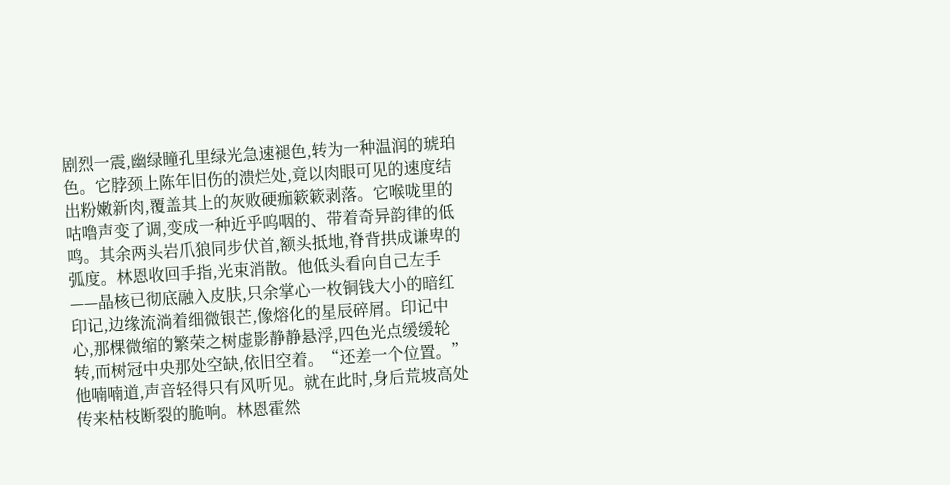剧烈一震,幽绿瞳孔里绿光急速褪色,转为一种温润的琥珀色。它脖颈上陈年旧伤的溃烂处,竟以肉眼可见的速度结出粉嫩新肉,覆盖其上的灰败硬痂簌簌剥落。它喉咙里的咕噜声变了调,变成一种近乎呜咽的、带着奇异韵律的低鸣。其余两头岩爪狼同步伏首,额头抵地,脊背拱成谦卑的弧度。林恩收回手指,光束消散。他低头看向自己左手——晶核已彻底融入皮肤,只余掌心一枚铜钱大小的暗红印记,边缘流淌着细微银芒,像熔化的星辰碎屑。印记中心,那棵微缩的繁荣之树虚影静静悬浮,四色光点缓缓轮转,而树冠中央那处空缺,依旧空着。“还差一个位置。”他喃喃道,声音轻得只有风听见。就在此时,身后荒坡高处传来枯枝断裂的脆响。林恩霍然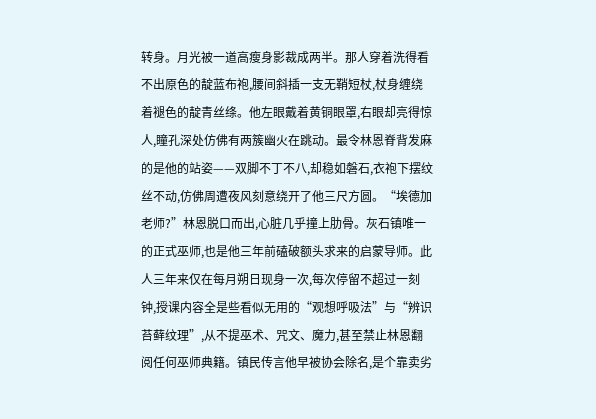转身。月光被一道高瘦身影裁成两半。那人穿着洗得看不出原色的靛蓝布袍,腰间斜插一支无鞘短杖,杖身缠绕着褪色的靛青丝绦。他左眼戴着黄铜眼罩,右眼却亮得惊人,瞳孔深处仿佛有两簇幽火在跳动。最令林恩脊背发麻的是他的站姿——双脚不丁不八,却稳如磐石,衣袍下摆纹丝不动,仿佛周遭夜风刻意绕开了他三尺方圆。“埃德加老师?”林恩脱口而出,心脏几乎撞上肋骨。灰石镇唯一的正式巫师,也是他三年前磕破额头求来的启蒙导师。此人三年来仅在每月朔日现身一次,每次停留不超过一刻钟,授课内容全是些看似无用的“观想呼吸法”与“辨识苔藓纹理”,从不提巫术、咒文、魔力,甚至禁止林恩翻阅任何巫师典籍。镇民传言他早被协会除名,是个靠卖劣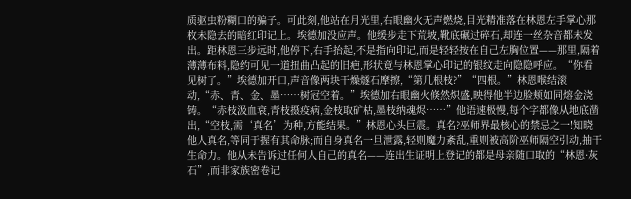质驱虫粉糊口的骗子。可此刻,他站在月光里,右眼幽火无声燃烧,目光精准落在林恩左手掌心那枚未隐去的暗红印记上。埃德加没应声。他缓步走下荒坡,靴底碾过碎石,却连一丝杂音都未发出。距林恩三步远时,他停下,右手抬起,不是指向印记,而是轻轻按在自己左胸位置——那里,隔着薄薄布料,隐约可见一道扭曲凸起的旧疤,形状竟与林恩掌心印记的银纹走向隐隐呼应。“你看见树了。”埃德加开口,声音像两块干燥燧石摩擦,“第几根枝?”“四根。”林恩喉结滚动,“赤、青、金、墨……树冠空着。”埃德加右眼幽火倏然炽盛,映得他半边脸颊如同熔金浇铸。“赤枝汲血衰,青枝摄疫病,金枝取矿枯,墨枝纳魂烬……”他语速极慢,每个字都像从地底凿出,“空枝,需‘真名’为种,方能结果。”林恩心头巨震。真名?巫师界最核心的禁忌之一!知晓他人真名,等同于握有其命脉;而自身真名一旦泄露,轻则魔力紊乱,重则被高阶巫师隔空引动,抽干生命力。他从未告诉过任何人自己的真名——连出生证明上登记的都是母亲随口取的“林恩·灰石”,而非家族密卷记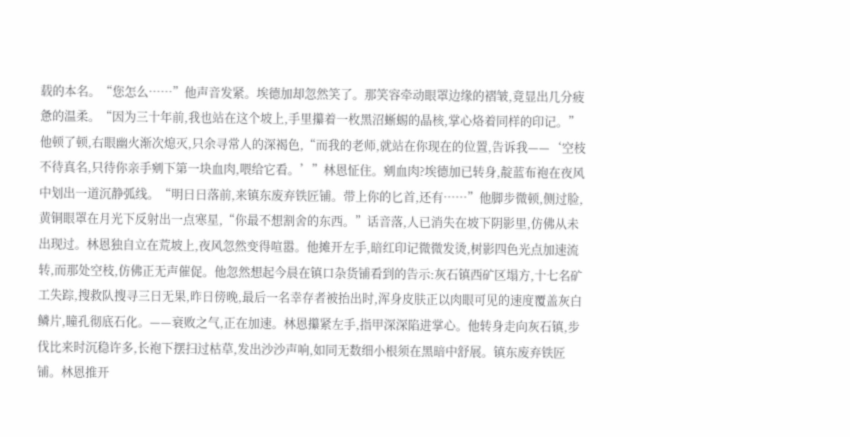载的本名。“您怎么……”他声音发紧。埃德加却忽然笑了。那笑容牵动眼罩边缘的褶皱,竟显出几分疲惫的温柔。“因为三十年前,我也站在这个坡上,手里攥着一枚黑沼蜥蜴的晶核,掌心烙着同样的印记。”他顿了顿,右眼幽火渐次熄灭,只余寻常人的深褐色,“而我的老师,就站在你现在的位置,告诉我——‘空枝不待真名,只待你亲手剜下第一块血肉,喂给它看。’”林恩怔住。剜血肉?埃德加已转身,靛蓝布袍在夜风中划出一道沉静弧线。“明日日落前,来镇东废弃铁匠铺。带上你的匕首,还有……”他脚步微顿,侧过脸,黄铜眼罩在月光下反射出一点寒星,“你最不想割舍的东西。”话音落,人已消失在坡下阴影里,仿佛从未出现过。林恩独自立在荒坡上,夜风忽然变得喧嚣。他摊开左手,暗红印记微微发烫,树影四色光点加速流转,而那处空枝,仿佛正无声催促。他忽然想起今晨在镇口杂货铺看到的告示:灰石镇西矿区塌方,十七名矿工失踪,搜救队搜寻三日无果,昨日傍晚,最后一名幸存者被抬出时,浑身皮肤正以肉眼可见的速度覆盖灰白鳞片,瞳孔彻底石化。——衰败之气,正在加速。林恩攥紧左手,指甲深深陷进掌心。他转身走向灰石镇,步伐比来时沉稳许多,长袍下摆扫过枯草,发出沙沙声响,如同无数细小根须在黑暗中舒展。镇东废弃铁匠铺。林恩推开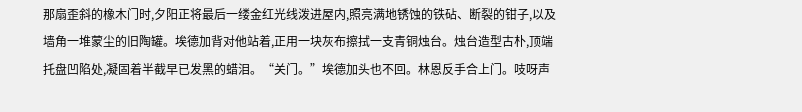那扇歪斜的橡木门时,夕阳正将最后一缕金红光线泼进屋内,照亮满地锈蚀的铁砧、断裂的钳子,以及墙角一堆蒙尘的旧陶罐。埃德加背对他站着,正用一块灰布擦拭一支青铜烛台。烛台造型古朴,顶端托盘凹陷处,凝固着半截早已发黑的蜡泪。“关门。”埃德加头也不回。林恩反手合上门。吱呀声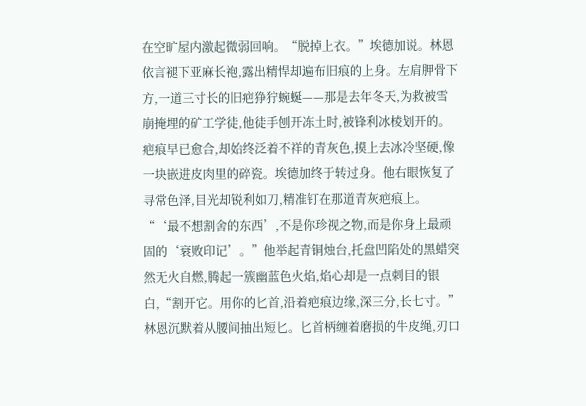在空旷屋内激起微弱回响。“脱掉上衣。”埃德加说。林恩依言褪下亚麻长袍,露出精悍却遍布旧痕的上身。左肩胛骨下方,一道三寸长的旧疤狰狞蜿蜒——那是去年冬天,为救被雪崩掩埋的矿工学徒,他徒手刨开冻土时,被锋利冰棱划开的。疤痕早已愈合,却始终泛着不祥的青灰色,摸上去冰冷坚硬,像一块嵌进皮肉里的碎瓷。埃德加终于转过身。他右眼恢复了寻常色泽,目光却锐利如刀,精准钉在那道青灰疤痕上。“‘最不想割舍的东西’,不是你珍视之物,而是你身上最顽固的‘衰败印记’。”他举起青铜烛台,托盘凹陷处的黑蜡突然无火自燃,腾起一簇幽蓝色火焰,焰心却是一点刺目的银白,“割开它。用你的匕首,沿着疤痕边缘,深三分,长七寸。”林恩沉默着从腰间抽出短匕。匕首柄缠着磨损的牛皮绳,刃口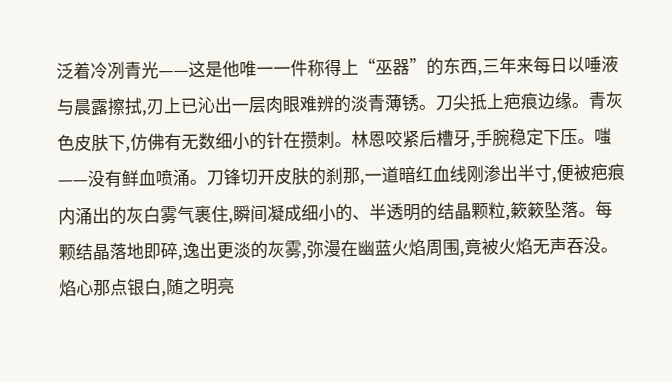泛着冷冽青光——这是他唯一一件称得上“巫器”的东西,三年来每日以唾液与晨露擦拭,刃上已沁出一层肉眼难辨的淡青薄锈。刀尖抵上疤痕边缘。青灰色皮肤下,仿佛有无数细小的针在攒刺。林恩咬紧后槽牙,手腕稳定下压。嗤——没有鲜血喷涌。刀锋切开皮肤的刹那,一道暗红血线刚渗出半寸,便被疤痕内涌出的灰白雾气裹住,瞬间凝成细小的、半透明的结晶颗粒,簌簌坠落。每颗结晶落地即碎,逸出更淡的灰雾,弥漫在幽蓝火焰周围,竟被火焰无声吞没。焰心那点银白,随之明亮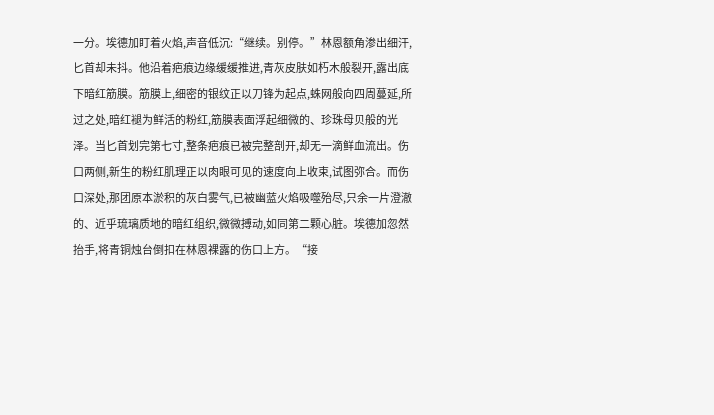一分。埃德加盯着火焰,声音低沉:“继续。别停。”林恩额角渗出细汗,匕首却未抖。他沿着疤痕边缘缓缓推进,青灰皮肤如朽木般裂开,露出底下暗红筋膜。筋膜上,细密的银纹正以刀锋为起点,蛛网般向四周蔓延,所过之处,暗红褪为鲜活的粉红,筋膜表面浮起细微的、珍珠母贝般的光泽。当匕首划完第七寸,整条疤痕已被完整剖开,却无一滴鲜血流出。伤口两侧,新生的粉红肌理正以肉眼可见的速度向上收束,试图弥合。而伤口深处,那团原本淤积的灰白雾气,已被幽蓝火焰吸噬殆尽,只余一片澄澈的、近乎琉璃质地的暗红组织,微微搏动,如同第二颗心脏。埃德加忽然抬手,将青铜烛台倒扣在林恩裸露的伤口上方。“接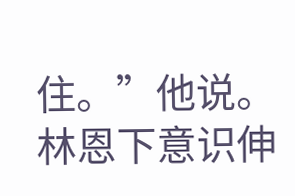住。”他说。林恩下意识伸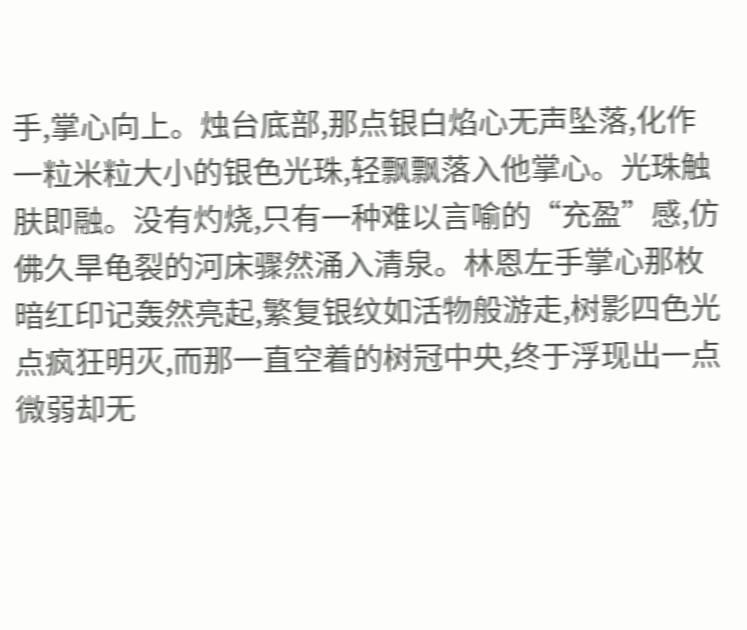手,掌心向上。烛台底部,那点银白焰心无声坠落,化作一粒米粒大小的银色光珠,轻飘飘落入他掌心。光珠触肤即融。没有灼烧,只有一种难以言喻的“充盈”感,仿佛久旱龟裂的河床骤然涌入清泉。林恩左手掌心那枚暗红印记轰然亮起,繁复银纹如活物般游走,树影四色光点疯狂明灭,而那一直空着的树冠中央,终于浮现出一点微弱却无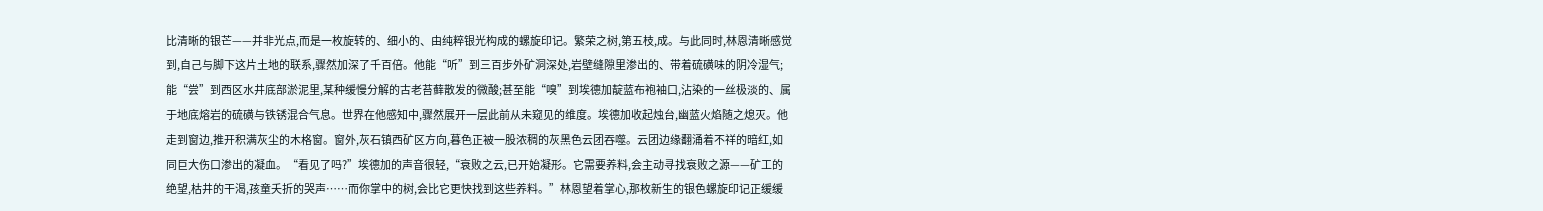比清晰的银芒——并非光点,而是一枚旋转的、细小的、由纯粹银光构成的螺旋印记。繁荣之树,第五枝,成。与此同时,林恩清晰感觉到,自己与脚下这片土地的联系,骤然加深了千百倍。他能“听”到三百步外矿洞深处,岩壁缝隙里渗出的、带着硫磺味的阴冷湿气;能“尝”到西区水井底部淤泥里,某种缓慢分解的古老苔藓散发的微酸;甚至能“嗅”到埃德加靛蓝布袍袖口,沾染的一丝极淡的、属于地底熔岩的硫磺与铁锈混合气息。世界在他感知中,骤然展开一层此前从未窥见的维度。埃德加收起烛台,幽蓝火焰随之熄灭。他走到窗边,推开积满灰尘的木格窗。窗外,灰石镇西矿区方向,暮色正被一股浓稠的灰黑色云团吞噬。云团边缘翻涌着不祥的暗红,如同巨大伤口渗出的凝血。“看见了吗?”埃德加的声音很轻,“衰败之云,已开始凝形。它需要养料,会主动寻找衰败之源——矿工的绝望,枯井的干渴,孩童夭折的哭声……而你掌中的树,会比它更快找到这些养料。”林恩望着掌心,那枚新生的银色螺旋印记正缓缓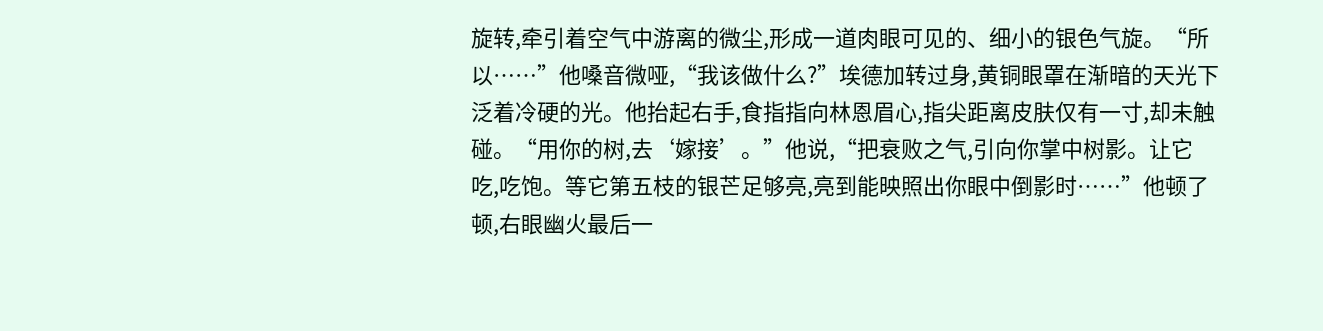旋转,牵引着空气中游离的微尘,形成一道肉眼可见的、细小的银色气旋。“所以……”他嗓音微哑,“我该做什么?”埃德加转过身,黄铜眼罩在渐暗的天光下泛着冷硬的光。他抬起右手,食指指向林恩眉心,指尖距离皮肤仅有一寸,却未触碰。“用你的树,去‘嫁接’。”他说,“把衰败之气,引向你掌中树影。让它吃,吃饱。等它第五枝的银芒足够亮,亮到能映照出你眼中倒影时……”他顿了顿,右眼幽火最后一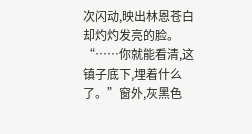次闪动,映出林恩苍白却灼灼发亮的脸。“……你就能看清,这镇子底下,埋着什么了。”窗外,灰黑色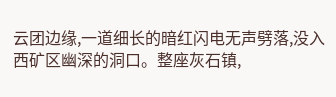云团边缘,一道细长的暗红闪电无声劈落,没入西矿区幽深的洞口。整座灰石镇,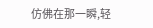仿佛在那一瞬,轻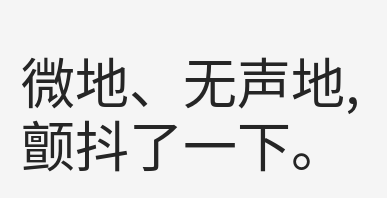微地、无声地,颤抖了一下。